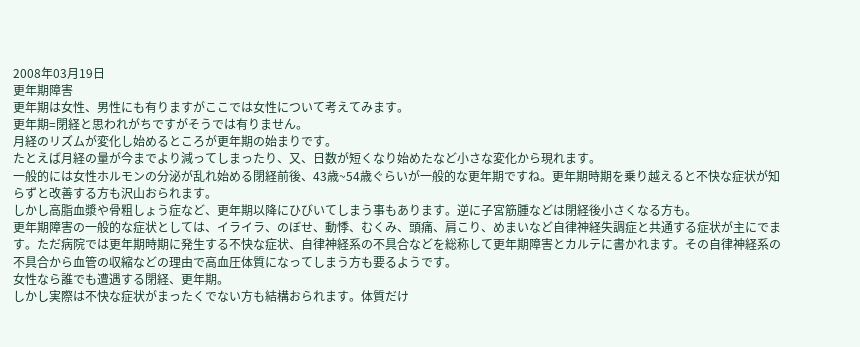2008年03月19日
更年期障害
更年期は女性、男性にも有りますがここでは女性について考えてみます。
更年期=閉経と思われがちですがそうでは有りません。
月経のリズムが変化し始めるところが更年期の始まりです。
たとえば月経の量が今までより減ってしまったり、又、日数が短くなり始めたなど小さな変化から現れます。
一般的には女性ホルモンの分泌が乱れ始める閉経前後、43歳~54歳ぐらいが一般的な更年期ですね。更年期時期を乗り越えると不快な症状が知らずと改善する方も沢山おられます。
しかし高脂血漿や骨粗しょう症など、更年期以降にひびいてしまう事もあります。逆に子宮筋腫などは閉経後小さくなる方も。
更年期障害の一般的な症状としては、イライラ、のぼせ、動悸、むくみ、頭痛、肩こり、めまいなど自律神経失調症と共通する症状が主にでます。ただ病院では更年期時期に発生する不快な症状、自律神経系の不具合などを総称して更年期障害とカルテに書かれます。その自律神経系の不具合から血管の収縮などの理由で高血圧体質になってしまう方も要るようです。
女性なら誰でも遭遇する閉経、更年期。
しかし実際は不快な症状がまったくでない方も結構おられます。体質だけ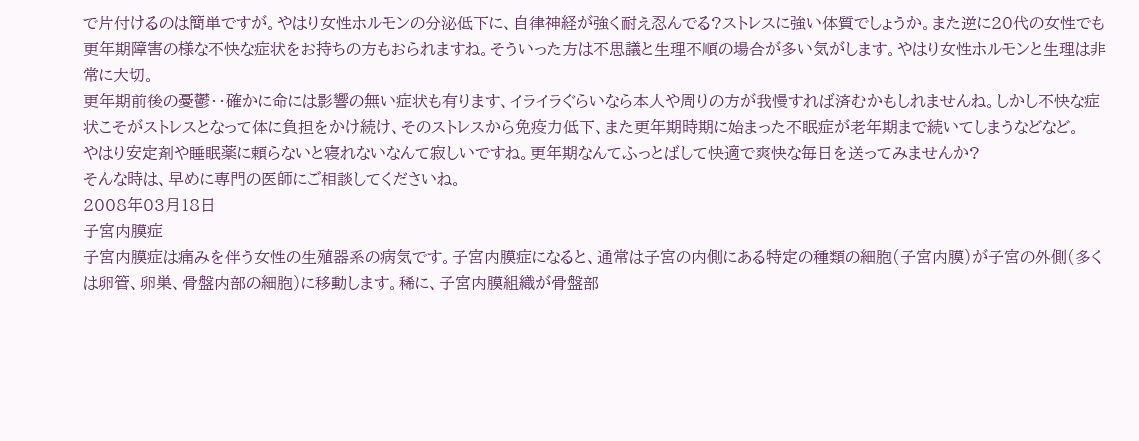で片付けるのは簡単ですが。やはり女性ホルモンの分泌低下に、自律神経が強く耐え忍んでる?ストレスに強い体質でしょうか。また逆に20代の女性でも更年期障害の様な不快な症状をお持ちの方もおられますね。そういった方は不思議と生理不順の場合が多い気がします。やはり女性ホルモンと生理は非常に大切。
更年期前後の憂鬱・・確かに命には影響の無い症状も有ります、イライラぐらいなら本人や周りの方が我慢すれば済むかもしれませんね。しかし不快な症状こそがストレスとなって体に負担をかけ続け、そのストレスから免疫力低下、また更年期時期に始まった不眠症が老年期まで続いてしまうなどなど。
やはり安定剤や睡眠薬に頼らないと寝れないなんて寂しいですね。更年期なんてふっとばして快適で爽快な毎日を送ってみませんか?
そんな時は、早めに専門の医師にご相談してくださいね。
2008年03月18日
子宮内膜症
子宮内膜症は痛みを伴う女性の生殖器系の病気です。子宮内膜症になると、通常は子宮の内側にある特定の種類の細胞(子宮内膜)が子宮の外側(多くは卵管、卵巣、骨盤内部の細胞)に移動します。稀に、子宮内膜組織が骨盤部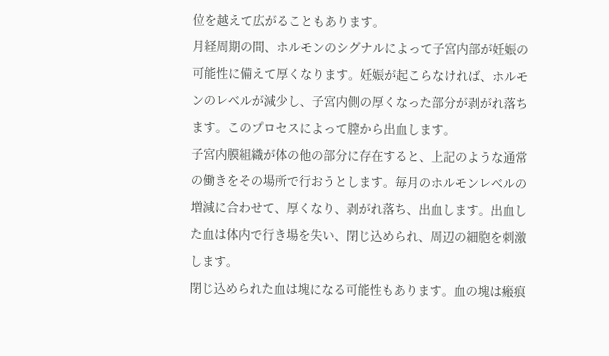位を越えて広がることもあります。
月経周期の間、ホルモンのシグナルによって子宮内部が妊娠の可能性に備えて厚くなります。妊娠が起こらなければ、ホルモンのレベルが減少し、子宮内側の厚くなった部分が剥がれ落ちます。このプロセスによって膣から出血します。
子宮内膜組織が体の他の部分に存在すると、上記のような通常の働きをその場所で行おうとします。毎月のホルモンレベルの増減に合わせて、厚くなり、剥がれ落ち、出血します。出血した血は体内で行き場を失い、閉じ込められ、周辺の細胞を刺激します。
閉じ込められた血は塊になる可能性もあります。血の塊は瘢痕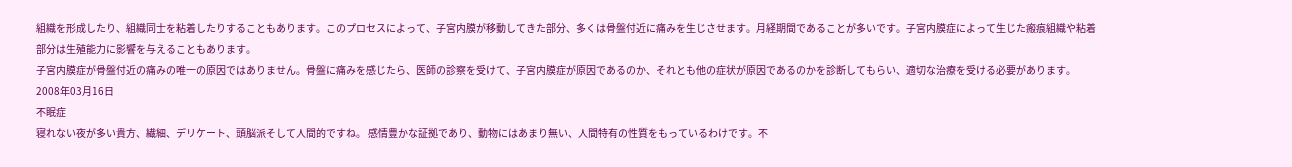組織を形成したり、組織同士を粘着したりすることもあります。このプロセスによって、子宮内膜が移動してきた部分、多くは骨盤付近に痛みを生じさせます。月経期間であることが多いです。子宮内膜症によって生じた瘢痕組織や粘着部分は生殖能力に影響を与えることもあります。
子宮内膜症が骨盤付近の痛みの唯一の原因ではありません。骨盤に痛みを感じたら、医師の診察を受けて、子宮内膜症が原因であるのか、それとも他の症状が原因であるのかを診断してもらい、適切な治療を受ける必要があります。
2008年03月16日
不眠症
寝れない夜が多い貴方、繊細、デリケート、頭脳派そして人間的ですね。 感情豊かな証拠であり、動物にはあまり無い、人間特有の性質をもっているわけです。不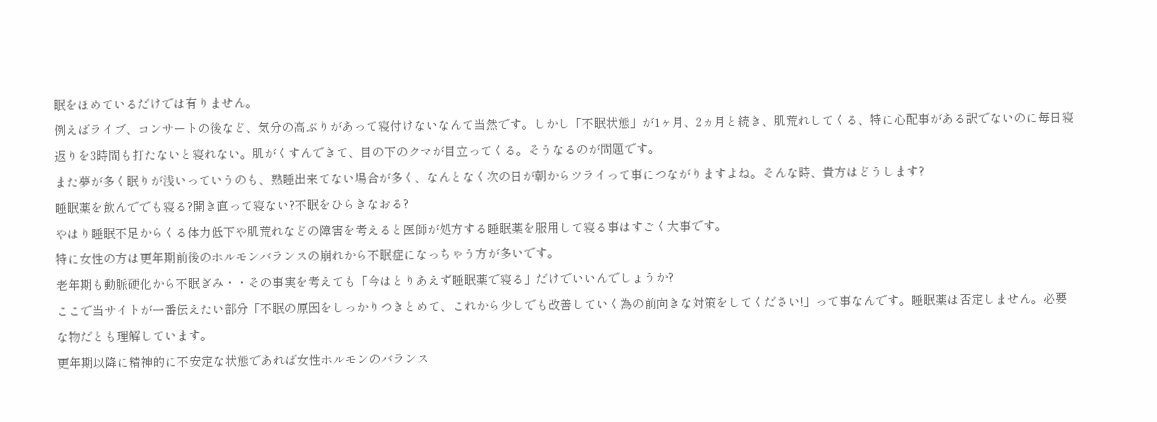眠をほめているだけでは有りません。
例えばライブ、コンサートの後など、気分の高ぶりがあって寝付けないなんて当然です。しかし「不眠状態」が1ヶ月、2ヵ月と続き、肌荒れしてくる、特に心配事がある訳でないのに毎日寝返りを3時間も打たないと寝れない。肌がくすんできて、目の下のクマが目立ってくる。そうなるのが問題です。
また夢が多く眠りが浅いっていうのも、熟睡出来てない場合が多く、なんとなく次の日が朝からツライって事につながりますよね。そんな時、貴方はどうします?
睡眠薬を飲んででも寝る?開き直って寝ない?不眠をひらきなおる?
やはり睡眠不足からくる体力低下や肌荒れなどの障害を考えると医師が処方する睡眠薬を服用して寝る事はすごく大事です。
特に女性の方は更年期前後のホルモンバランスの崩れから不眠症になっちゃう方が多いです。
老年期も動脈硬化から不眠ぎみ・・その事実を考えても「今はとりあえず睡眠薬で寝る」だけでいいんでしょうか?
ここで当サイトが一番伝えたい部分「不眠の原因をしっかりつきとめて、これから少しでも改善していく為の前向きな対策をしてください!」って事なんです。睡眠薬は否定しません。必要な物だとも理解しています。
更年期以降に精神的に不安定な状態であれば女性ホルモンのバランス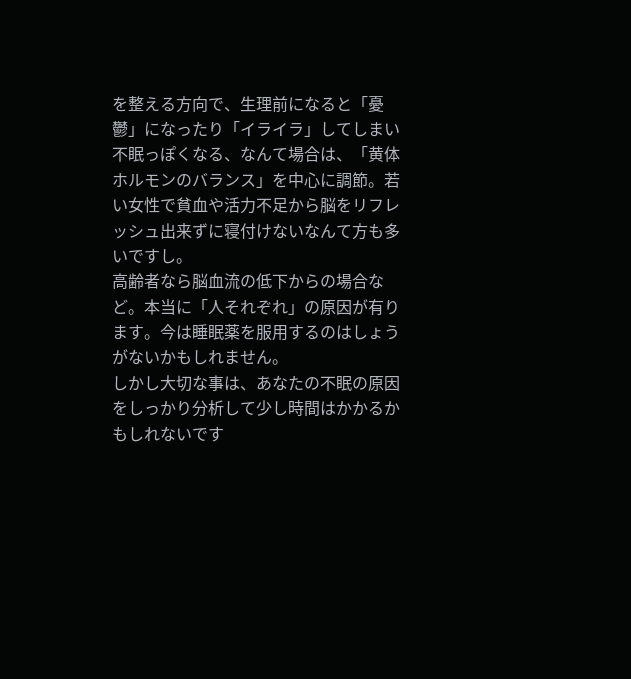を整える方向で、生理前になると「憂鬱」になったり「イライラ」してしまい不眠っぽくなる、なんて場合は、「黄体ホルモンのバランス」を中心に調節。若い女性で貧血や活力不足から脳をリフレッシュ出来ずに寝付けないなんて方も多
いですし。
高齢者なら脳血流の低下からの場合など。本当に「人それぞれ」の原因が有ります。今は睡眠薬を服用するのはしょうがないかもしれません。
しかし大切な事は、あなたの不眠の原因をしっかり分析して少し時間はかかるかもしれないです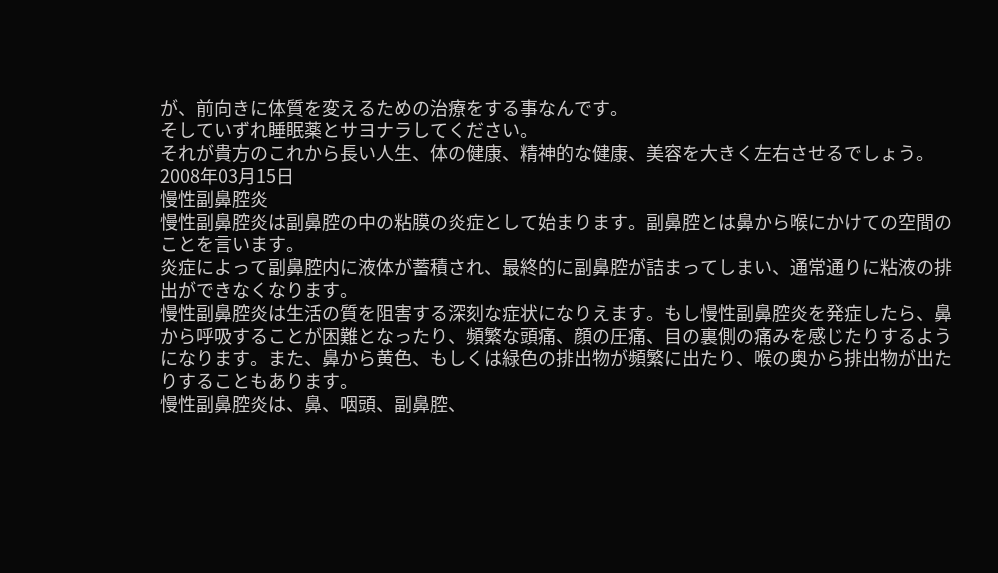が、前向きに体質を変えるための治療をする事なんです。
そしていずれ睡眠薬とサヨナラしてください。
それが貴方のこれから長い人生、体の健康、精神的な健康、美容を大きく左右させるでしょう。
2008年03月15日
慢性副鼻腔炎
慢性副鼻腔炎は副鼻腔の中の粘膜の炎症として始まります。副鼻腔とは鼻から喉にかけての空間のことを言います。
炎症によって副鼻腔内に液体が蓄積され、最終的に副鼻腔が詰まってしまい、通常通りに粘液の排出ができなくなります。
慢性副鼻腔炎は生活の質を阻害する深刻な症状になりえます。もし慢性副鼻腔炎を発症したら、鼻から呼吸することが困難となったり、頻繁な頭痛、顔の圧痛、目の裏側の痛みを感じたりするようになります。また、鼻から黄色、もしくは緑色の排出物が頻繁に出たり、喉の奥から排出物が出たりすることもあります。
慢性副鼻腔炎は、鼻、咽頭、副鼻腔、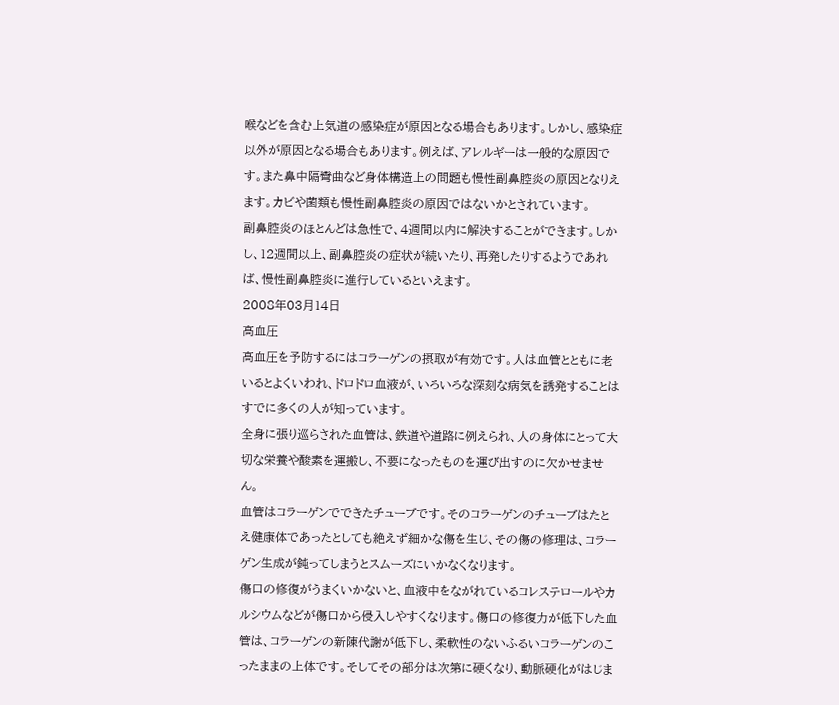喉などを含む上気道の感染症が原因となる場合もあります。しかし、感染症以外が原因となる場合もあります。例えば、アレルギーは一般的な原因です。また鼻中隔彎曲など身体構造上の問題も慢性副鼻腔炎の原因となりえます。カビや菌類も慢性副鼻腔炎の原因ではないかとされています。
副鼻腔炎のほとんどは急性で、4週間以内に解決することができます。しかし、12週間以上、副鼻腔炎の症状が続いたり、再発したりするようであれば、慢性副鼻腔炎に進行しているといえます。
2008年03月14日
高血圧
高血圧を予防するにはコラーゲンの摂取が有効です。人は血管とともに老いるとよくいわれ、ドロドロ血液が、いろいろな深刻な病気を誘発することはすでに多くの人が知っています。
全身に張り巡らされた血管は、鉄道や道路に例えられ、人の身体にとって大切な栄養や酸素を運搬し、不要になったものを運び出すのに欠かせません。
血管はコラーゲンでできたチューブです。そのコラーゲンのチューブはたとえ健康体であったとしても絶えず細かな傷を生じ、その傷の修理は、コラーゲン生成が鈍ってしまうとスムーズにいかなくなります。
傷口の修復がうまくいかないと、血液中をながれているコレステロールやカルシウムなどが傷口から侵入しやすくなります。傷口の修復力が低下した血管は、コラーゲンの新陳代謝が低下し、柔軟性のないふるいコラーゲンのこったままの上体です。そしてその部分は次第に硬くなり、動脈硬化がはじま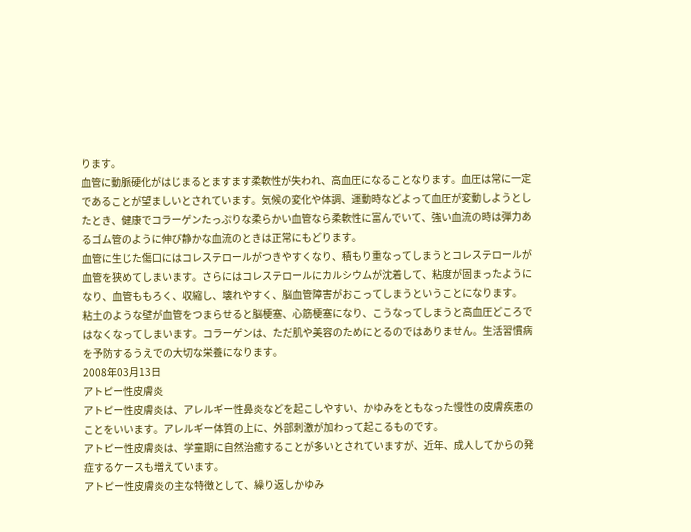ります。
血管に動脈硬化がはじまるとますます柔軟性が失われ、高血圧になることなります。血圧は常に一定であることが望ましいとされています。気候の変化や体調、運動時などよって血圧が変動しようとしたとき、健康でコラーゲンたっぷりな柔らかい血管なら柔軟性に富んでいて、強い血流の時は弾力あるゴム管のように伸び静かな血流のときは正常にもどります。
血管に生じた傷口にはコレステロールがつきやすくなり、積もり重なってしまうとコレステロールが血管を狭めてしまいます。さらにはコレステロールにカルシウムが沈着して、粘度が固まったようになり、血管ももろく、収縮し、壊れやすく、脳血管障害がおこってしまうということになります。
粘土のような壁が血管をつまらせると脳梗塞、心筋梗塞になり、こうなってしまうと高血圧どころではなくなってしまいます。コラーゲンは、ただ肌や美容のためにとるのではありません。生活習慣病を予防するうえでの大切な栄養になります。
2008年03月13日
アトピー性皮膚炎
アトピー性皮膚炎は、アレルギー性鼻炎などを起こしやすい、かゆみをともなった慢性の皮膚疾患のことをいいます。アレルギー体質の上に、外部刺激が加わって起こるものです。
アトピー性皮膚炎は、学童期に自然治癒することが多いとされていますが、近年、成人してからの発症するケースも増えています。
アトピー性皮膚炎の主な特徴として、繰り返しかゆみ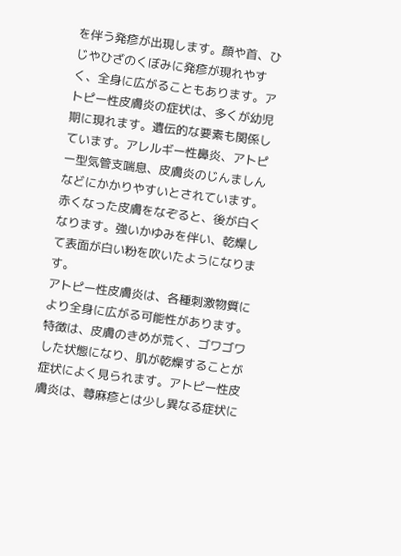を伴う発疹が出現します。顔や首、ひじやひざのくぼみに発疹が現れやすく、全身に広がることもあります。アトピー性皮膚炎の症状は、多くが幼児期に現れます。遺伝的な要素も関係しています。アレルギー性鼻炎、アトピー型気管支喘息、皮膚炎のじんましんなどにかかりやすいとされています。赤くなった皮膚をなぞると、後が白くなります。強いかゆみを伴い、乾燥して表面が白い粉を吹いたようになります。
アトピー性皮膚炎は、各種刺激物質により全身に広がる可能性があります。特徴は、皮膚のきめが荒く、ゴワゴワした状態になり、肌が乾燥することが症状によく見られます。アトピー性皮膚炎は、蕁麻疹とは少し異なる症状に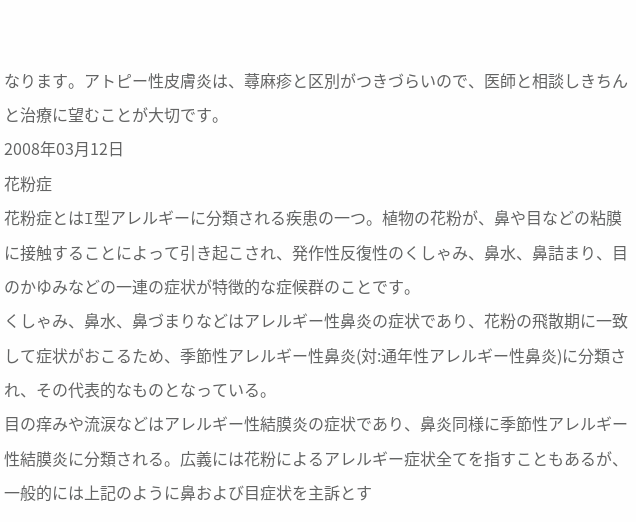なります。アトピー性皮膚炎は、蕁麻疹と区別がつきづらいので、医師と相談しきちんと治療に望むことが大切です。
2008年03月12日
花粉症
花粉症とはI型アレルギーに分類される疾患の一つ。植物の花粉が、鼻や目などの粘膜に接触することによって引き起こされ、発作性反復性のくしゃみ、鼻水、鼻詰まり、目のかゆみなどの一連の症状が特徴的な症候群のことです。
くしゃみ、鼻水、鼻づまりなどはアレルギー性鼻炎の症状であり、花粉の飛散期に一致して症状がおこるため、季節性アレルギー性鼻炎(対:通年性アレルギー性鼻炎)に分類され、その代表的なものとなっている。
目の痒みや流涙などはアレルギー性結膜炎の症状であり、鼻炎同様に季節性アレルギー性結膜炎に分類される。広義には花粉によるアレルギー症状全てを指すこともあるが、一般的には上記のように鼻および目症状を主訴とす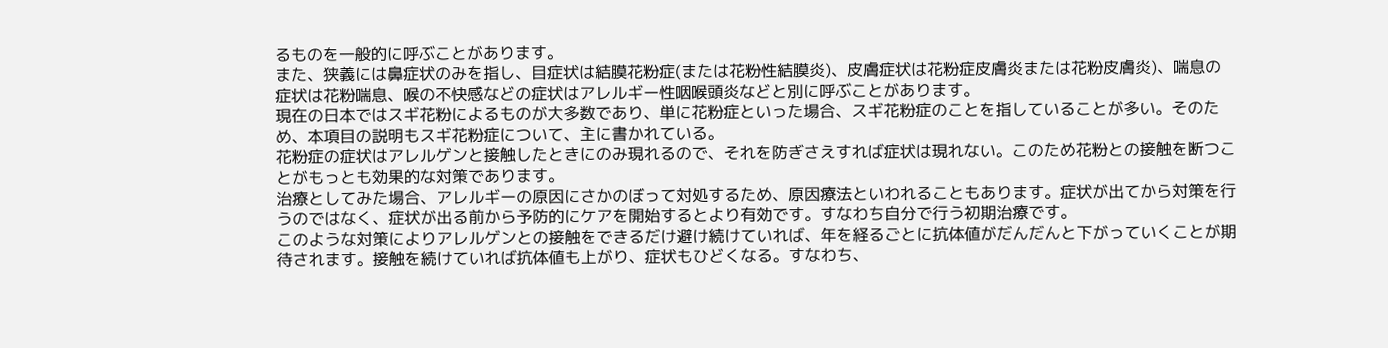るものを一般的に呼ぶことがあります。
また、狭義には鼻症状のみを指し、目症状は結膜花粉症(または花粉性結膜炎)、皮膚症状は花粉症皮膚炎または花粉皮膚炎)、喘息の症状は花粉喘息、喉の不快感などの症状はアレルギー性咽喉頭炎などと別に呼ぶことがあります。
現在の日本ではスギ花粉によるものが大多数であり、単に花粉症といった場合、スギ花粉症のことを指していることが多い。そのため、本項目の説明もスギ花粉症について、主に書かれている。
花粉症の症状はアレルゲンと接触したときにのみ現れるので、それを防ぎさえすれば症状は現れない。このため花粉との接触を断つことがもっとも効果的な対策であります。
治療としてみた場合、アレルギーの原因にさかのぼって対処するため、原因療法といわれることもあります。症状が出てから対策を行うのではなく、症状が出る前から予防的にケアを開始するとより有効です。すなわち自分で行う初期治療です。
このような対策によりアレルゲンとの接触をできるだけ避け続けていれば、年を経るごとに抗体値がだんだんと下がっていくことが期待されます。接触を続けていれば抗体値も上がり、症状もひどくなる。すなわち、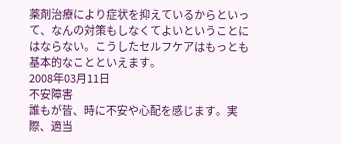薬剤治療により症状を抑えているからといって、なんの対策もしなくてよいということにはならない。こうしたセルフケアはもっとも基本的なことといえます。
2008年03月11日
不安障害
誰もが皆、時に不安や心配を感じます。実際、適当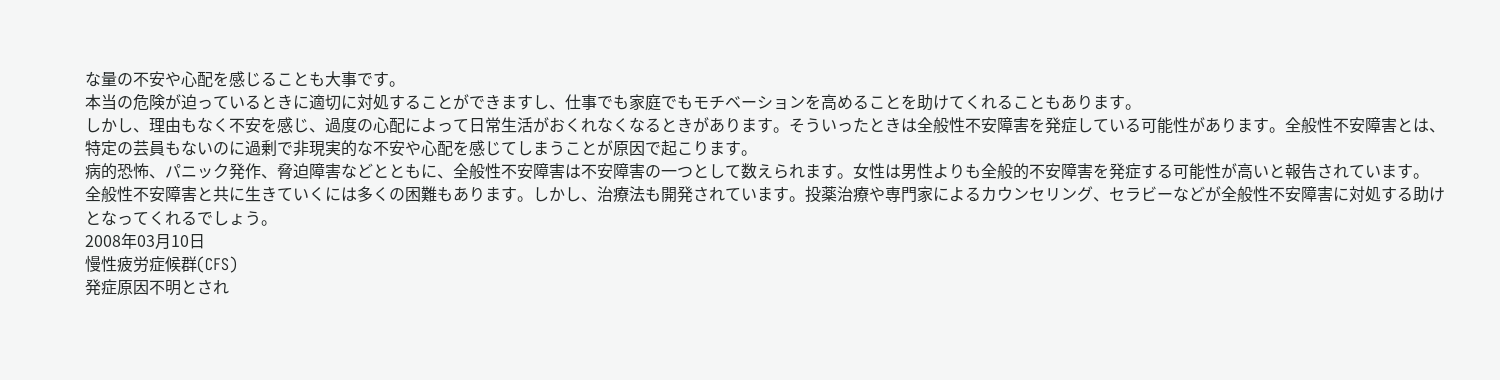な量の不安や心配を感じることも大事です。
本当の危険が迫っているときに適切に対処することができますし、仕事でも家庭でもモチベーションを高めることを助けてくれることもあります。
しかし、理由もなく不安を感じ、過度の心配によって日常生活がおくれなくなるときがあります。そういったときは全般性不安障害を発症している可能性があります。全般性不安障害とは、特定の芸員もないのに過剰で非現実的な不安や心配を感じてしまうことが原因で起こります。
病的恐怖、パニック発作、脅迫障害などとともに、全般性不安障害は不安障害の一つとして数えられます。女性は男性よりも全般的不安障害を発症する可能性が高いと報告されています。
全般性不安障害と共に生きていくには多くの困難もあります。しかし、治療法も開発されています。投薬治療や専門家によるカウンセリング、セラビーなどが全般性不安障害に対処する助けとなってくれるでしょう。
2008年03月10日
慢性疲労症候群(CFS)
発症原因不明とされ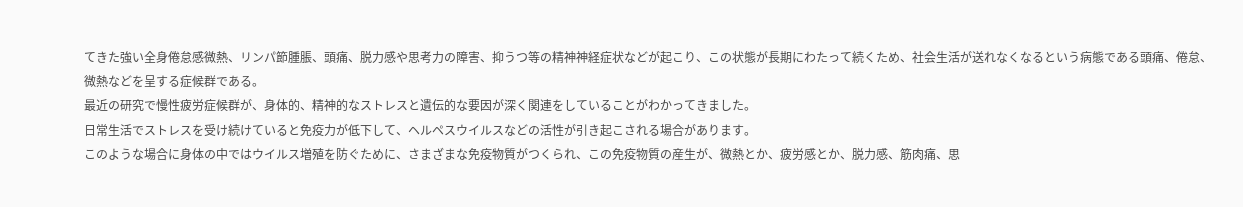てきた強い全身倦怠感微熱、リンパ節腫脹、頭痛、脱力感や思考力の障害、抑うつ等の精神神経症状などが起こり、この状態が長期にわたって続くため、社会生活が送れなくなるという病態である頭痛、倦怠、微熱などを呈する症候群である。
最近の研究で慢性疲労症候群が、身体的、精神的なストレスと遺伝的な要因が深く関連をしていることがわかってきました。
日常生活でストレスを受け続けていると免疫力が低下して、ヘルペスウイルスなどの活性が引き起こされる場合があります。
このような場合に身体の中ではウイルス増殖を防ぐために、さまざまな免疫物質がつくられ、この免疫物質の産生が、微熱とか、疲労感とか、脱力感、筋肉痛、思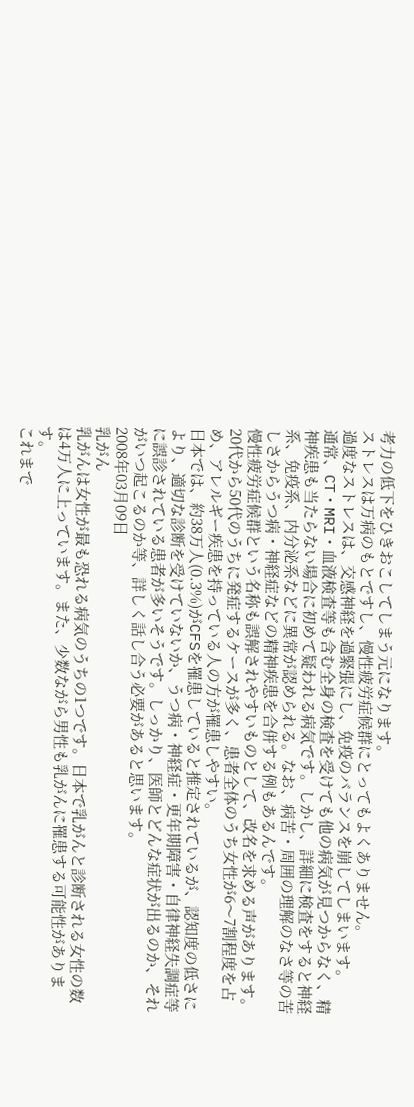考力の低下をひきおこしてしまう元になります。
ストレスは万病のもとですし、慢性疲労症候群にとってもよくありません。
過度なストレスは、交感神経を過緊張にし、免疫のバランスを崩してしまいます。
通常、CT・MRI・血液検査等も含む全身の検査を受けても他の病気が見つからなく、精神疾患も当たらない場合に初めて疑われる病気です。しかし、詳細に検査をすると神経系、免疫系、内分泌系などに異常が認められる。なお、病苦・周囲の理解のなさ等の苦しさからうつ病・神経症などの精神疾患を合併する例もあるんです。
慢性疲労症候群という名称も誤解されやすいものとして、改名を求める声があります。 20代から50代のうちに発症するケースが多く、患者全体のうち女性が6〜7割程度を占め、アレルギー疾患を持っている人の方が罹患しやすい。
日本では、約38万人(0.3%)がCFSを罹患していると推定されているが、認知度の低さにより、適切な診断を受けていないか、うつ病・神経症・更年期障害・自律神経失調症等に誤診されている患者が多いそうです。しっかり、医師とどんな症状が出るのか、それがいつ起こるのか等、詳しく話し合う必要があると思います。
2008年03月09日
乳がん
乳がんは女性が最も恐れる病気のうちの1つです。日本で乳がんと診断される女性の数は4万人に上っています。また、少数ながら男性も乳がんに罹患する可能性があります。
これまで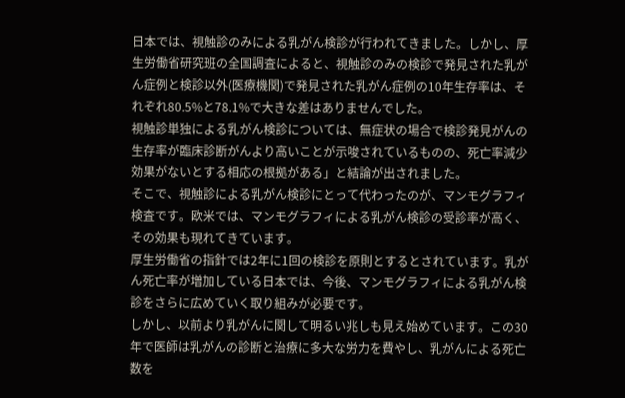日本では、視触診のみによる乳がん検診が行われてきました。しかし、厚生労働省研究班の全国調査によると、視触診のみの検診で発見された乳がん症例と検診以外(医療機関)で発見された乳がん症例の10年生存率は、それぞれ80.5%と78.1%で大きな差はありませんでした。
視触診単独による乳がん検診については、無症状の場合で検診発見がんの生存率が臨床診断がんより高いことが示唆されているものの、死亡率減少効果がないとする相応の根拠がある」と結論が出されました。
そこで、視触診による乳がん検診にとって代わったのが、マンモグラフィ検査です。欧米では、マンモグラフィによる乳がん検診の受診率が高く、その効果も現れてきています。
厚生労働省の指針では2年に1回の検診を原則とするとされています。乳がん死亡率が増加している日本では、今後、マンモグラフィによる乳がん検診をさらに広めていく取り組みが必要です。
しかし、以前より乳がんに関して明るい兆しも見え始めています。この30年で医師は乳がんの診断と治療に多大な労力を費やし、乳がんによる死亡数を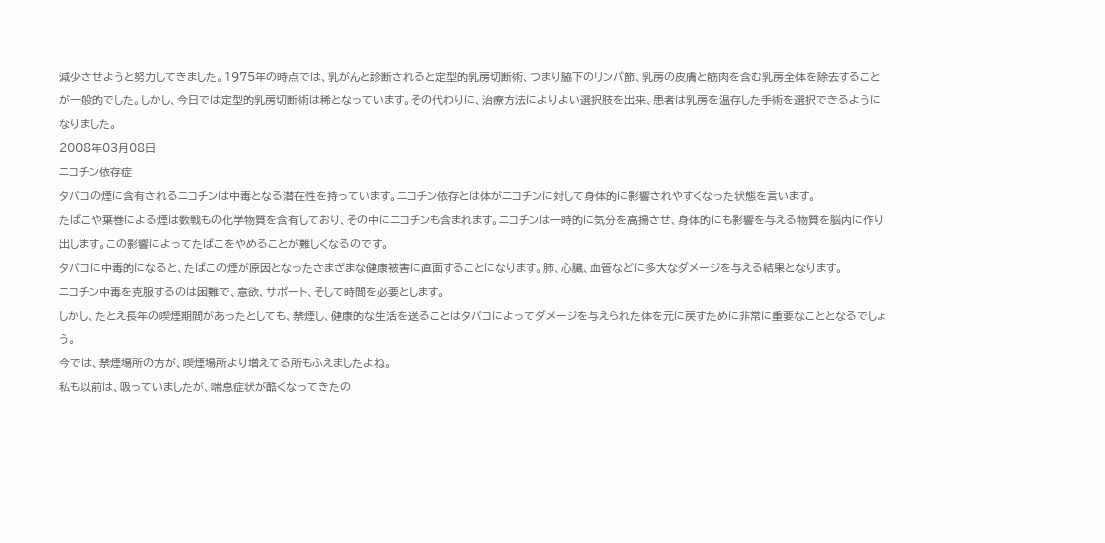減少させようと努力してきました。1975年の時点では、乳がんと診断されると定型的乳房切断術、つまり脇下のリンパ節、乳房の皮膚と筋肉を含む乳房全体を除去することが一般的でした。しかし、今日では定型的乳房切断術は稀となっています。その代わりに、治療方法によりよい選択肢を出来、患者は乳房を温存した手術を選択できるようになりました。
2008年03月08日
ニコチン依存症
タバコの煙に含有されるニコチンは中毒となる潜在性を持っています。ニコチン依存とは体がニコチンに対して身体的に影響されやすくなった状態を言います。
たばこや葉巻による煙は数戦もの化学物質を含有しており、その中にニコチンも含まれます。ニコチンは一時的に気分を高揚させ、身体的にも影響を与える物質を脳内に作り出します。この影響によってたばこをやめることが難しくなるのです。
タバコに中毒的になると、たばこの煙が原因となったさまざまな健康被害に直面することになります。肺、心臓、血管などに多大なダメージを与える結果となります。
ニコチン中毒を克服するのは困難で、意欲、サポート、そして時間を必要とします。
しかし、たとえ長年の喫煙期間があったとしても、禁煙し、健康的な生活を送ることはタバコによってダメージを与えられた体を元に戻すために非常に重要なこととなるでしょう。
今では、禁煙場所の方が、喫煙場所より増えてる所もふえましたよね。
私も以前は、吸っていましたが、喘息症状が酷くなってきたの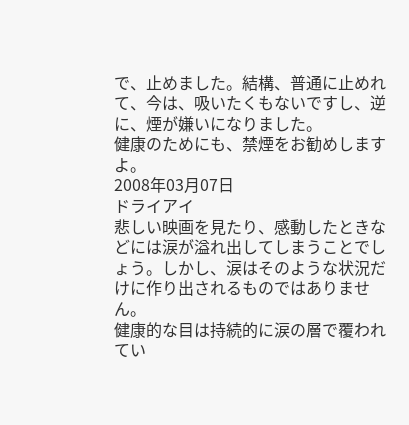で、止めました。結構、普通に止めれて、今は、吸いたくもないですし、逆に、煙が嫌いになりました。
健康のためにも、禁煙をお勧めしますよ。
2008年03月07日
ドライアイ
悲しい映画を見たり、感動したときなどには涙が溢れ出してしまうことでしょう。しかし、涙はそのような状況だけに作り出されるものではありません。
健康的な目は持続的に涙の層で覆われてい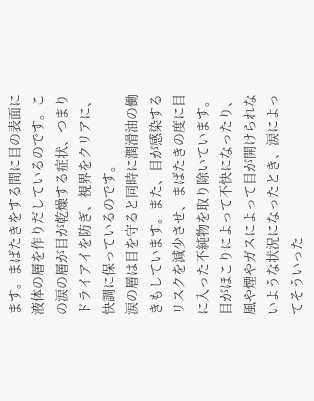ます。まばたきをする間に目の表面に液体の層を作りだしているのです。この涙の層が目が乾燥する症状、つまりドライアイを防ぎ、視界をクリアに、快調に保っているのです。
涙の層は目を守ると同時に潤滑油の働きもしています。また、目が感染するリスクを減少させ、まばたきの度に目に入った不純物を取り除いています。目がほこりによって不快になったり、風や煙やガスによって目が開けられないような状況になったとき、涙によってそういった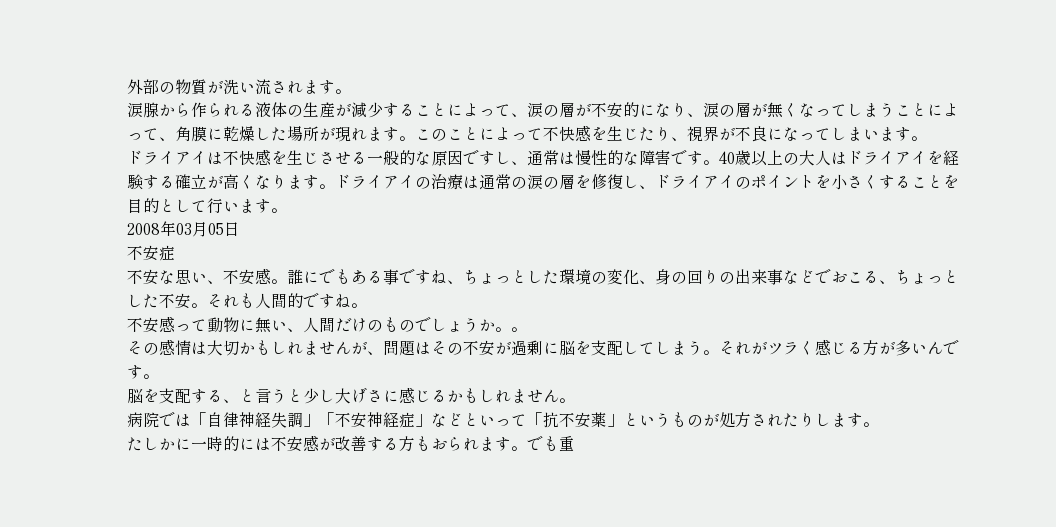外部の物質が洗い流されます。
涙腺から作られる液体の生産が減少することによって、涙の層が不安的になり、涙の層が無くなってしまうことによって、角膜に乾燥した場所が現れます。このことによって不快感を生じたり、視界が不良になってしまいます。
ドライアイは不快感を生じさせる一般的な原因ですし、通常は慢性的な障害です。40歳以上の大人はドライアイを経験する確立が高くなります。ドライアイの治療は通常の涙の層を修復し、ドライアイのポイントを小さくすることを目的として行います。
2008年03月05日
不安症
不安な思い、不安感。誰にでもある事ですね、ちょっとした環境の変化、身の回りの出来事などでおこる、ちょっとした不安。それも人間的ですね。
不安感って動物に無い、人間だけのものでしょうか。。
その感情は大切かもしれませんが、問題はその不安が過剰に脳を支配してしまう。それがツラく感じる方が多いんです。
脳を支配する、と言うと少し大げさに感じるかもしれません。
病院では「自律神経失調」「不安神経症」などといって「抗不安薬」というものが処方されたりします。
たしかに一時的には不安感が改善する方もおられます。でも重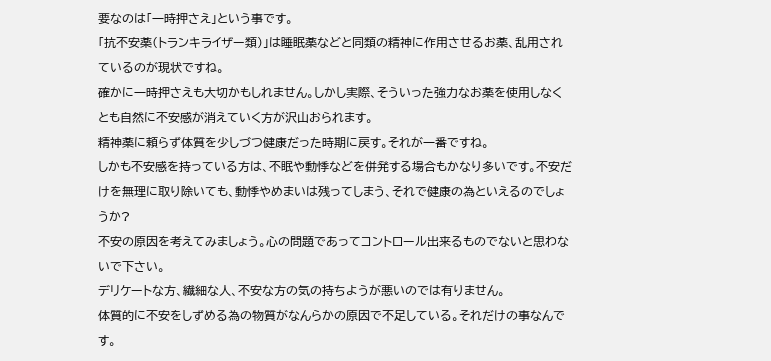要なのは「一時押さえ」という事です。
「抗不安薬(トランキライザー類)」は睡眠薬などと同類の精神に作用させるお薬、乱用されているのが現状ですね。
確かに一時押さえも大切かもしれません。しかし実際、そういった強力なお薬を使用しなくとも自然に不安感が消えていく方が沢山おられます。
精神薬に頼らず体質を少しづつ健康だった時期に戻す。それが一番ですね。
しかも不安感を持っている方は、不眠や動悸などを併発する場合もかなり多いです。不安だけを無理に取り除いても、動悸やめまいは残ってしまう、それで健康の為といえるのでしょうか?
不安の原因を考えてみましょう。心の問題であってコントロール出来るものでないと思わないで下さい。
デリケートな方、繊細な人、不安な方の気の持ちようが悪いのでは有りません。
体質的に不安をしずめる為の物質がなんらかの原因で不足している。それだけの事なんです。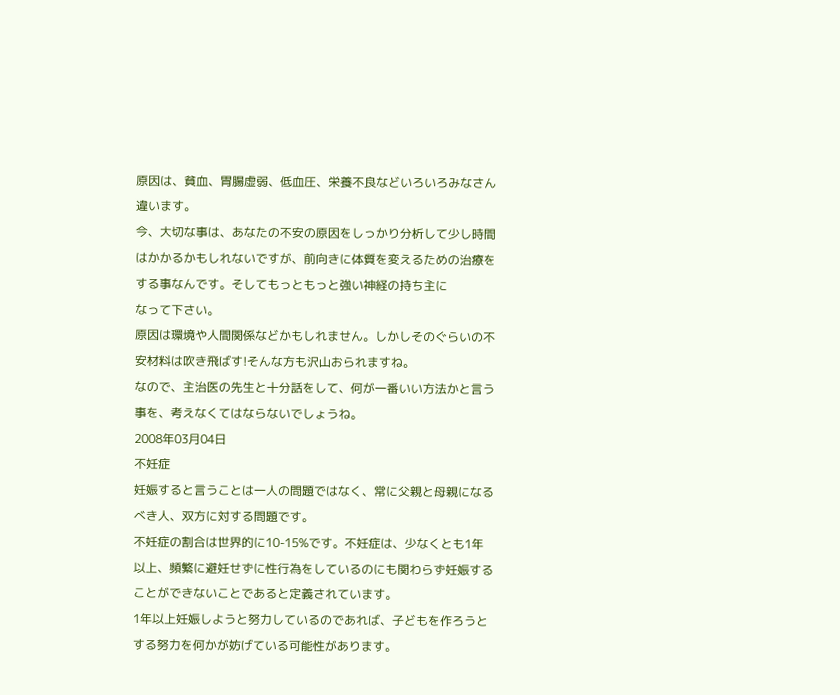原因は、貧血、胃腸虚弱、低血圧、栄養不良などいろいろみなさん違います。
今、大切な事は、あなたの不安の原因をしっかり分析して少し時間はかかるかもしれないですが、前向きに体質を変えるための治療をする事なんです。そしてもっともっと強い神経の持ち主に
なって下さい。
原因は環境や人間関係などかもしれません。しかしそのぐらいの不安材料は吹き飛ばす!そんな方も沢山おられますね。
なので、主治医の先生と十分話をして、何が一番いい方法かと言う事を、考えなくてはならないでしょうね。
2008年03月04日
不妊症
妊娠すると言うことは一人の問題ではなく、常に父親と母親になるべき人、双方に対する問題です。
不妊症の割合は世界的に10-15%です。不妊症は、少なくとも1年以上、頻繁に避妊せずに性行為をしているのにも関わらず妊娠することができないことであると定義されています。
1年以上妊娠しようと努力しているのであれば、子どもを作ろうとする努力を何かが妨げている可能性があります。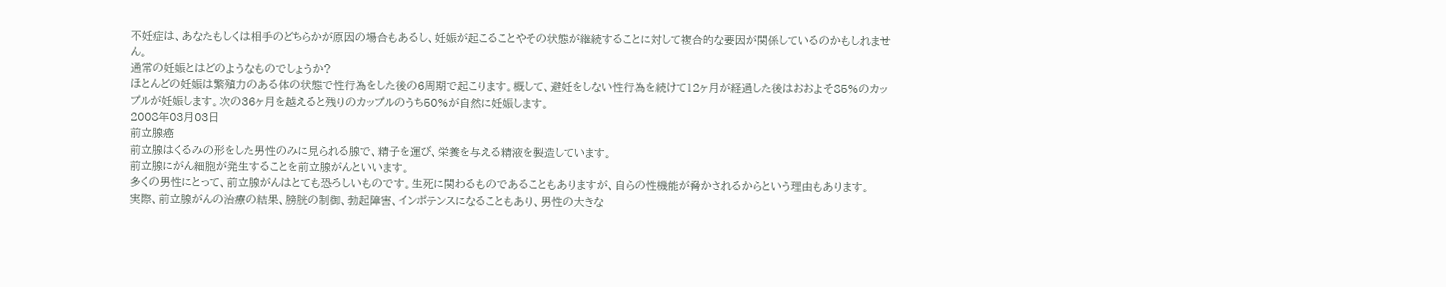不妊症は、あなたもしくは相手のどちらかが原因の場合もあるし、妊娠が起こることやその状態が継続することに対して複合的な要因が関係しているのかもしれません。
通常の妊娠とはどのようなものでしょうか?
ほとんどの妊娠は繁殖力のある体の状態で性行為をした後の6周期で起こります。概して、避妊をしない性行為を続けて12ヶ月が経過した後はおおよそ85%のカップルが妊娠します。次の36ヶ月を越えると残りのカップルのうち50%が自然に妊娠します。
2008年03月03日
前立腺癌
前立腺はくるみの形をした男性のみに見られる腺で、精子を運び、栄養を与える精液を製造しています。
前立腺にがん細胞が発生することを前立腺がんといいます。
多くの男性にとって、前立腺がんはとても恐ろしいものです。生死に関わるものであることもありますが、自らの性機能が脅かされるからという理由もあります。
実際、前立腺がんの治療の結果、膀胱の制御、勃起障害、インポテンスになることもあり、男性の大きな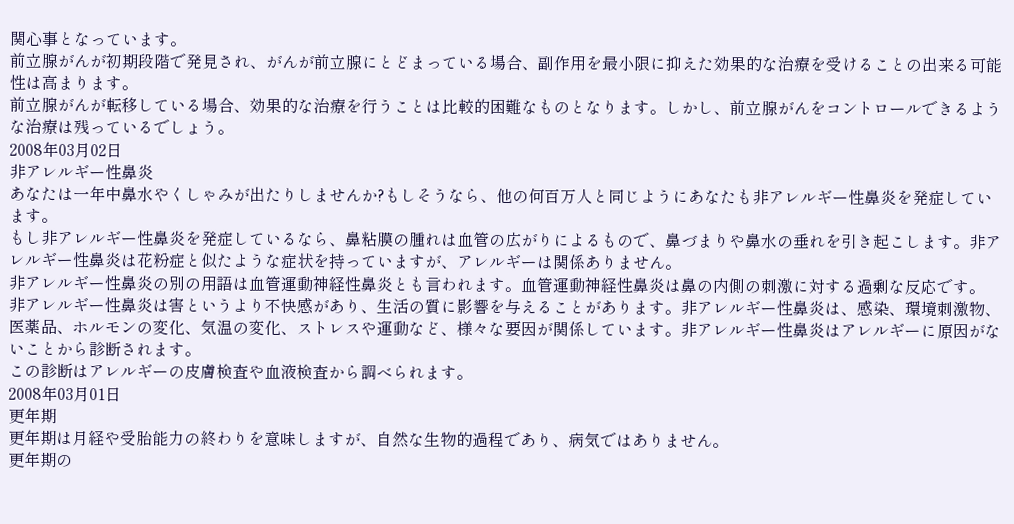関心事となっています。
前立腺がんが初期段階で発見され、がんが前立腺にとどまっている場合、副作用を最小限に抑えた効果的な治療を受けることの出来る可能性は高まります。
前立腺がんが転移している場合、効果的な治療を行うことは比較的困難なものとなります。しかし、前立腺がんをコントロールできるような治療は残っているでしょう。
2008年03月02日
非アレルギー性鼻炎
あなたは一年中鼻水やくしゃみが出たりしませんか?もしそうなら、他の何百万人と同じようにあなたも非アレルギー性鼻炎を発症しています。
もし非アレルギー性鼻炎を発症しているなら、鼻粘膜の腫れは血管の広がりによるもので、鼻づまりや鼻水の垂れを引き起こします。非アレルギー性鼻炎は花粉症と似たような症状を持っていますが、アレルギーは関係ありません。
非アレルギー性鼻炎の別の用語は血管運動神経性鼻炎とも言われます。血管運動神経性鼻炎は鼻の内側の刺激に対する過剰な反応です。
非アレルギー性鼻炎は害というより不快感があり、生活の質に影響を与えることがあります。非アレルギー性鼻炎は、感染、環境刺激物、医薬品、ホルモンの変化、気温の変化、ストレスや運動など、様々な要因が関係しています。非アレルギー性鼻炎はアレルギーに原因がないことから診断されます。
この診断はアレルギーの皮膚検査や血液検査から調べられます。
2008年03月01日
更年期
更年期は月経や受胎能力の終わりを意味しますが、自然な生物的過程であり、病気ではありません。
更年期の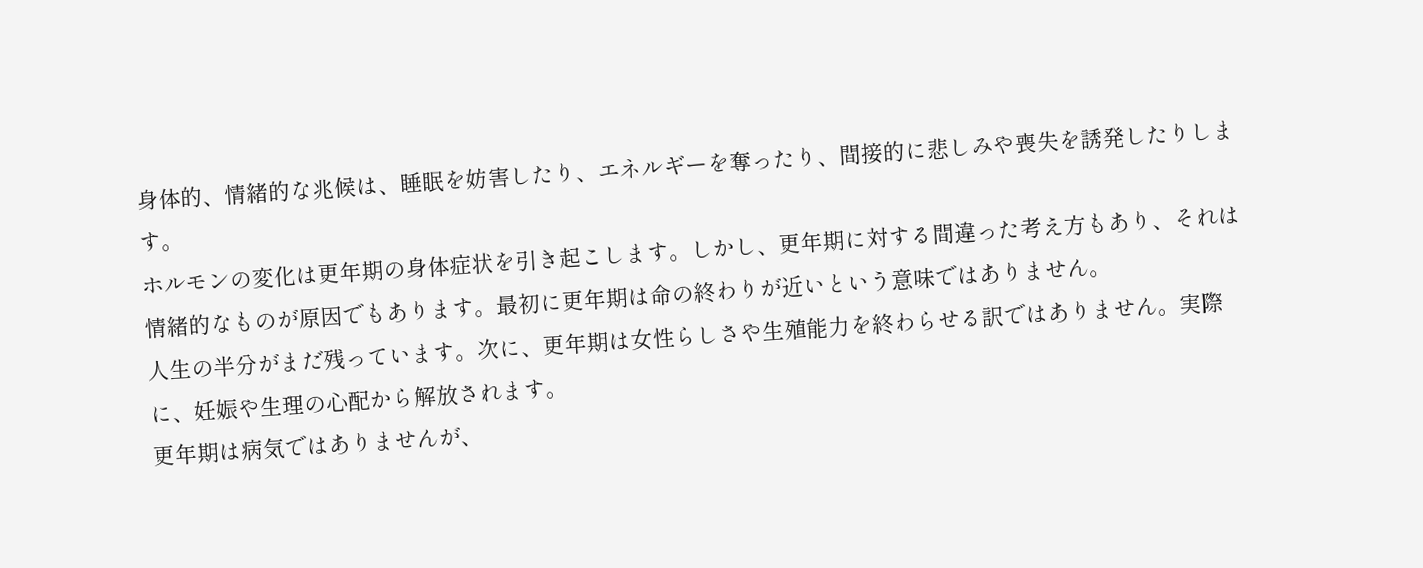身体的、情緒的な兆候は、睡眠を妨害したり、エネルギーを奪ったり、間接的に悲しみや喪失を誘発したりします。
ホルモンの変化は更年期の身体症状を引き起こします。しかし、更年期に対する間違った考え方もあり、それは情緒的なものが原因でもあります。最初に更年期は命の終わりが近いという意味ではありません。
人生の半分がまだ残っています。次に、更年期は女性らしさや生殖能力を終わらせる訳ではありません。実際に、妊娠や生理の心配から解放されます。
更年期は病気ではありませんが、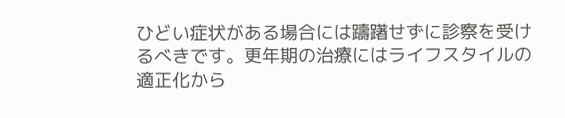ひどい症状がある場合には躊躇せずに診察を受けるべきです。更年期の治療にはライフスタイルの適正化から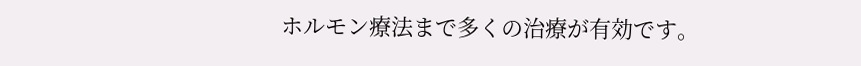ホルモン療法まで多くの治療が有効です。